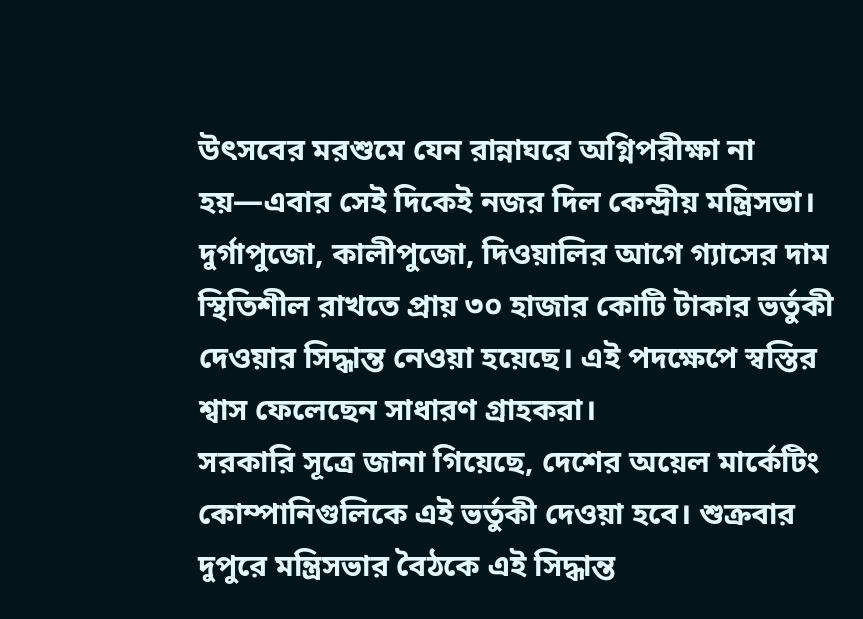উৎসবের মরশুমে যেন রান্নাঘরে অগ্নিপরীক্ষা না হয়—এবার সেই দিকেই নজর দিল কেন্দ্রীয় মন্ত্রিসভা। দুর্গাপুজো, কালীপুজো, দিওয়ালির আগে গ্যাসের দাম স্থিতিশীল রাখতে প্রায় ৩০ হাজার কোটি টাকার ভর্তুকী দেওয়ার সিদ্ধান্ত নেওয়া হয়েছে। এই পদক্ষেপে স্বস্তির শ্বাস ফেলেছেন সাধারণ গ্রাহকরা।
সরকারি সূত্রে জানা গিয়েছে, দেশের অয়েল মার্কেটিং কোম্পানিগুলিকে এই ভর্তুকী দেওয়া হবে। শুক্রবার দুপুরে মন্ত্রিসভার বৈঠকে এই সিদ্ধান্ত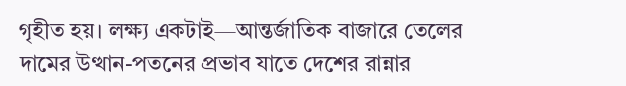গৃহীত হয়। লক্ষ্য একটাই—আন্তর্জাতিক বাজারে তেলের দামের উত্থান-পতনের প্রভাব যাতে দেশের রান্নার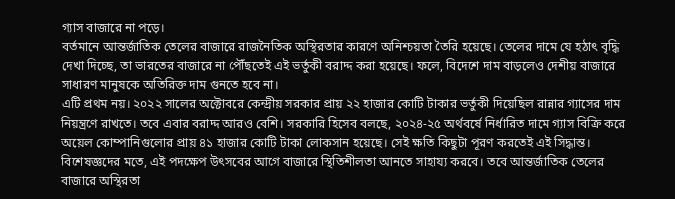গ্যাস বাজারে না পড়ে।
বর্তমানে আন্তর্জাতিক তেলের বাজারে রাজনৈতিক অস্থিরতার কারণে অনিশ্চয়তা তৈরি হয়েছে। তেলের দামে যে হঠাৎ বৃদ্ধি দেখা দিচ্ছে, তা ভারতের বাজারে না পৌঁছতেই এই ভর্তুকী বরাদ্দ করা হয়েছে। ফলে, বিদেশে দাম বাড়লেও দেশীয় বাজারে সাধারণ মানুষকে অতিরিক্ত দাম গুনতে হবে না।
এটি প্রথম নয়। ২০২২ সালের অক্টোবরে কেন্দ্রীয় সরকার প্রায় ২২ হাজার কোটি টাকার ভর্তুকী দিয়েছিল রান্নার গ্যাসের দাম নিয়ন্ত্রণে রাখতে। তবে এবার বরাদ্দ আরও বেশি। সরকারি হিসেব বলছে, ২০২৪-২৫ অর্থবর্ষে নির্ধারিত দামে গ্যাস বিক্রি করে অয়েল কোম্পানিগুলোর প্রায় ৪১ হাজার কোটি টাকা লোকসান হয়েছে। সেই ক্ষতি কিছুটা পূরণ করতেই এই সিদ্ধান্ত।
বিশেষজ্ঞদের মতে, এই পদক্ষেপ উৎসবের আগে বাজারে স্থিতিশীলতা আনতে সাহায্য করবে। তবে আন্তর্জাতিক তেলের বাজারে অস্থিরতা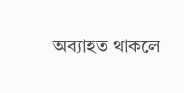অব্যাহত থাকলে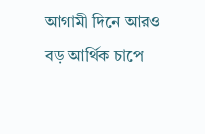আগামী দিনে আরও বড় আর্থিক চাপে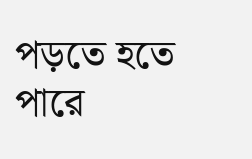পড়তে হতে পারে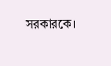সরকারকে।